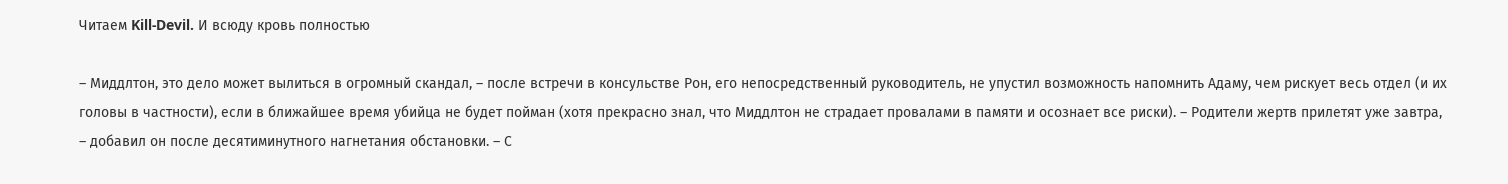Читаем Kill-Devil. И всюду кровь полностью

– Миддлтон, это дело может вылиться в огромный скандал, – после встречи в консульстве Рон, его непосредственный руководитель, не упустил возможность напомнить Адаму, чем рискует весь отдел (и их головы в частности), если в ближайшее время убийца не будет пойман (хотя прекрасно знал, что Миддлтон не страдает провалами в памяти и осознает все риски). – Родители жертв прилетят уже завтра, – добавил он после десятиминутного нагнетания обстановки. – С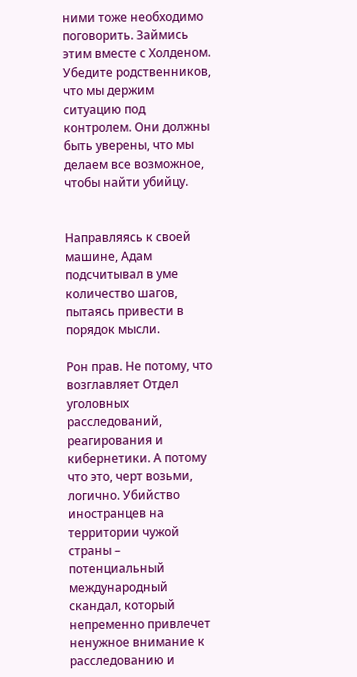ними тоже необходимо поговорить. Займись этим вместе с Холденом. Убедите родственников, что мы держим ситуацию под контролем. Они должны быть уверены, что мы делаем все возможное, чтобы найти убийцу.


Направляясь к своей машине, Адам подсчитывал в уме количество шагов, пытаясь привести в порядок мысли.

Рон прав. Не потому, что возглавляет Отдел уголовных расследований, реагирования и кибернетики. А потому что это, черт возьми, логично. Убийство иностранцев на территории чужой страны – потенциальный международный скандал, который непременно привлечет ненужное внимание к расследованию и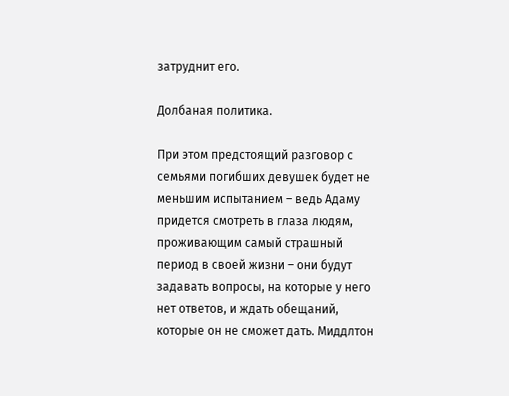затруднит его.

Долбаная политика.

При этом предстоящий разговор с семьями погибших девушек будет не меньшим испытанием – ведь Адаму придется смотреть в глаза людям, проживающим самый страшный период в своей жизни – они будут задавать вопросы, на которые у него нет ответов, и ждать обещаний, которые он не сможет дать. Миддлтон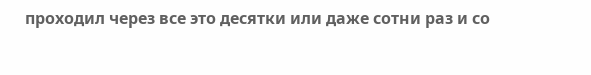проходил через все это десятки или даже сотни раз и со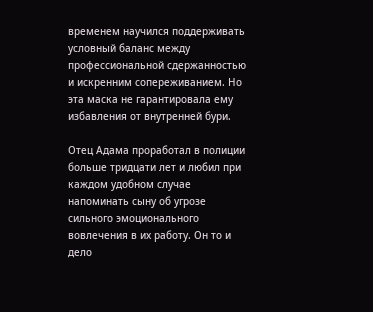временем научился поддерживать условный баланс между профессиональной сдержанностью и искренним сопереживанием. Но эта маска не гарантировала ему избавления от внутренней бури.

Отец Адама проработал в полиции больше тридцати лет и любил при каждом удобном случае напоминать сыну об угрозе сильного эмоционального вовлечения в их работу. Он то и дело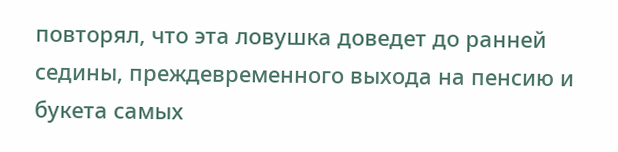повторял, что эта ловушка доведет до ранней седины, преждевременного выхода на пенсию и букета самых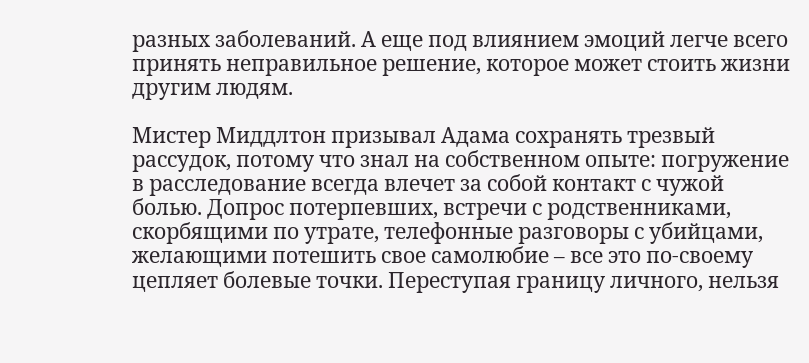разных заболеваний. А еще под влиянием эмоций легче всего принять неправильное решение, которое может стоить жизни другим людям.

Мистер Миддлтон призывал Адама сохранять трезвый рассудок, потому что знал на собственном опыте: погружение в расследование всегда влечет за собой контакт с чужой болью. Допрос потерпевших, встречи с родственниками, скорбящими по утрате, телефонные разговоры с убийцами, желающими потешить свое самолюбие – все это по-своему цепляет болевые точки. Переступая границу личного, нельзя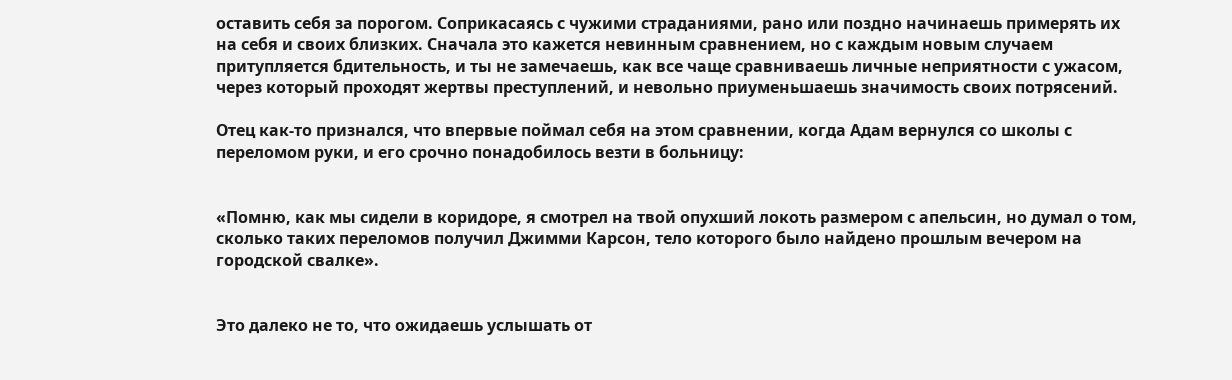оставить себя за порогом. Соприкасаясь с чужими страданиями, рано или поздно начинаешь примерять их на себя и своих близких. Сначала это кажется невинным сравнением, но с каждым новым случаем притупляется бдительность, и ты не замечаешь, как все чаще сравниваешь личные неприятности с ужасом, через который проходят жертвы преступлений, и невольно приуменьшаешь значимость своих потрясений.

Отец как-то признался, что впервые поймал себя на этом сравнении, когда Адам вернулся со школы с переломом руки, и его срочно понадобилось везти в больницу:


«Помню, как мы сидели в коридоре, я смотрел на твой опухший локоть размером с апельсин, но думал о том, сколько таких переломов получил Джимми Карсон, тело которого было найдено прошлым вечером на городской свалке».


Это далеко не то, что ожидаешь услышать от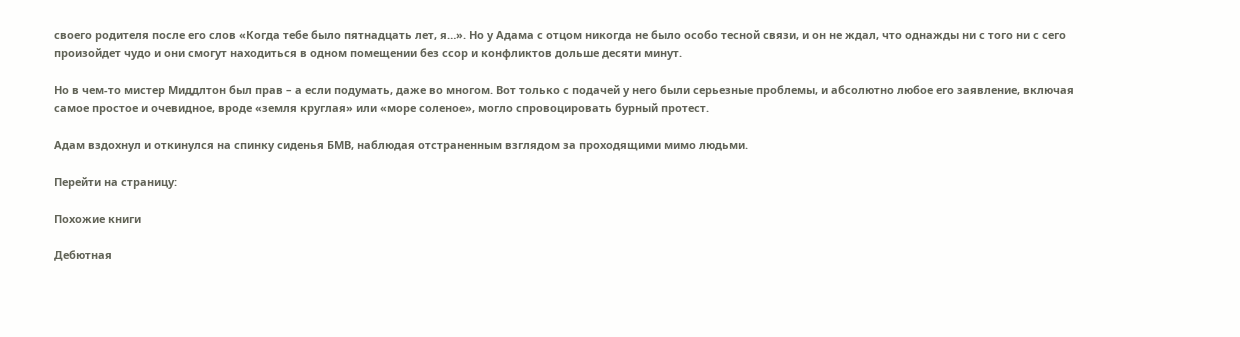своего родителя после его слов «Когда тебе было пятнадцать лет, я…». Но у Адама с отцом никогда не было особо тесной связи, и он не ждал, что однажды ни с того ни с сего произойдет чудо и они смогут находиться в одном помещении без ссор и конфликтов дольше десяти минут.

Но в чем-то мистер Миддлтон был прав – а если подумать, даже во многом. Вот только с подачей у него были серьезные проблемы, и абсолютно любое его заявление, включая самое простое и очевидное, вроде «земля круглая» или «море соленое», могло спровоцировать бурный протест.

Адам вздохнул и откинулся на спинку сиденья БМВ, наблюдая отстраненным взглядом за проходящими мимо людьми.

Перейти на страницу:

Похожие книги

Дебютная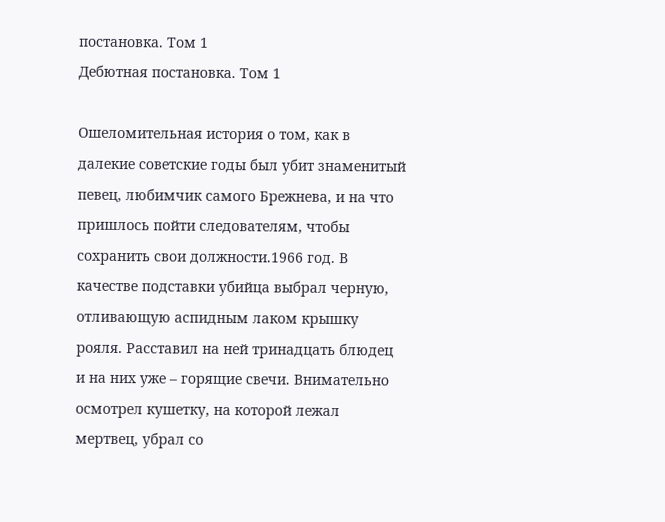постановка. Том 1
Дебютная постановка. Том 1

Ошеломительная история о том, как в далекие советские годы был убит знаменитый певец, любимчик самого Брежнева, и на что пришлось пойти следователям, чтобы сохранить свои должности.1966 год. В качестве подставки убийца выбрал черную, отливающую аспидным лаком крышку рояля. Расставил на ней тринадцать блюдец и на них уже – горящие свечи. Внимательно осмотрел кушетку, на которой лежал мертвец, убрал со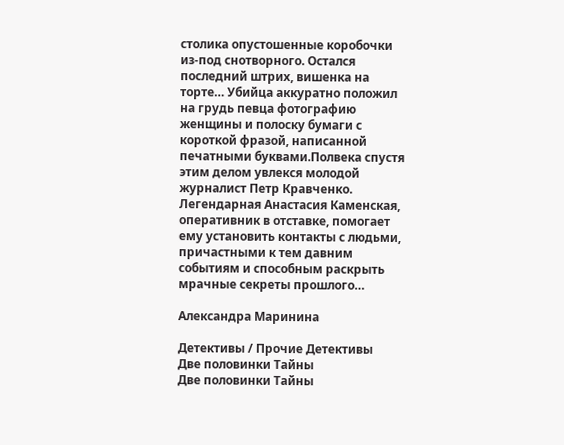столика опустошенные коробочки из-под снотворного. Остался последний штрих, вишенка на торте… Убийца аккуратно положил на грудь певца фотографию женщины и полоску бумаги с короткой фразой, написанной печатными буквами.Полвека спустя этим делом увлекся молодой журналист Петр Кравченко. Легендарная Анастасия Каменская, оперативник в отставке, помогает ему установить контакты с людьми, причастными к тем давним событиям и способным раскрыть мрачные секреты прошлого…

Александра Маринина

Детективы / Прочие Детективы
Две половинки Тайны
Две половинки Тайны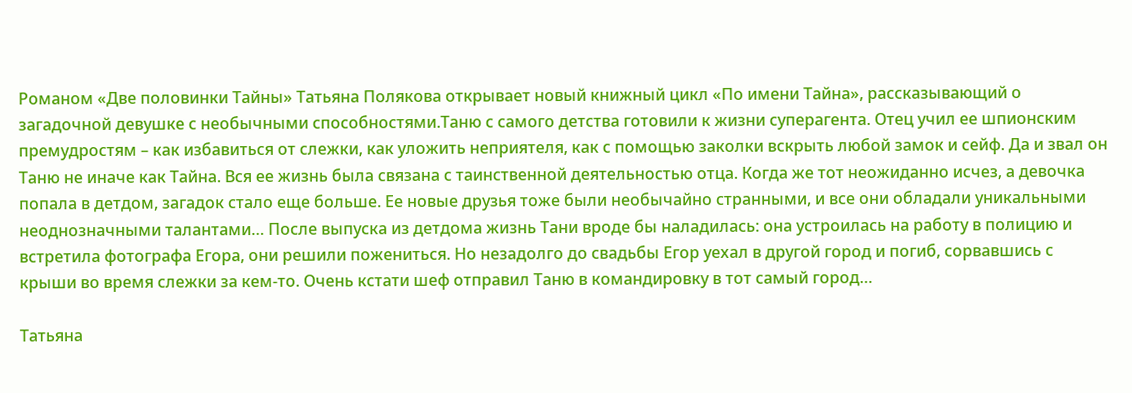Романом «Две половинки Тайны» Татьяна Полякова открывает новый книжный цикл «По имени Тайна», рассказывающий о загадочной девушке с необычными способностями.Таню с самого детства готовили к жизни суперагента. Отец учил ее шпионским премудростям – как избавиться от слежки, как уложить неприятеля, как с помощью заколки вскрыть любой замок и сейф. Да и звал он Таню не иначе как Тайна. Вся ее жизнь была связана с таинственной деятельностью отца. Когда же тот неожиданно исчез, а девочка попала в детдом, загадок стало еще больше. Ее новые друзья тоже были необычайно странными, и все они обладали уникальными неоднозначными талантами… После выпуска из детдома жизнь Тани вроде бы наладилась: она устроилась на работу в полицию и встретила фотографа Егора, они решили пожениться. Но незадолго до свадьбы Егор уехал в другой город и погиб, сорвавшись с крыши во время слежки за кем-то. Очень кстати шеф отправил Таню в командировку в тот самый город…

Татьяна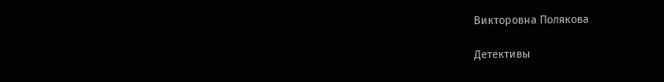Викторовна Полякова

Детективы